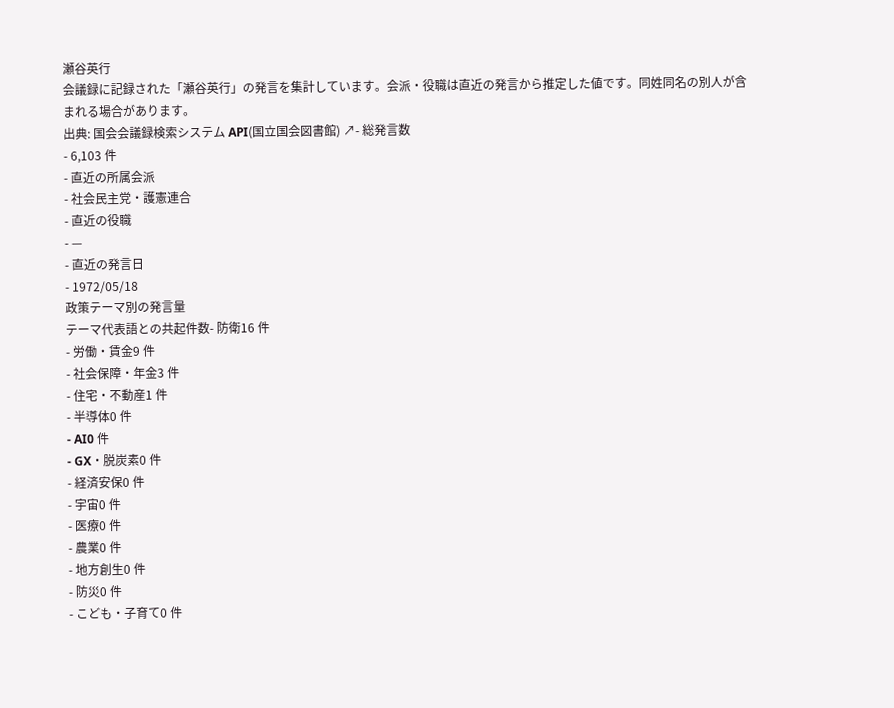瀬谷英行
会議録に記録された「瀬谷英行」の発言を集計しています。会派・役職は直近の発言から推定した値です。同姓同名の別人が含まれる場合があります。
出典: 国会会議録検索システム API(国立国会図書館) ↗- 総発言数
- 6,103 件
- 直近の所属会派
- 社会民主党・護憲連合
- 直近の役職
- —
- 直近の発言日
- 1972/05/18
政策テーマ別の発言量
テーマ代表語との共起件数- 防衛16 件
- 労働・賃金9 件
- 社会保障・年金3 件
- 住宅・不動産1 件
- 半導体0 件
- AI0 件
- GX・脱炭素0 件
- 経済安保0 件
- 宇宙0 件
- 医療0 件
- 農業0 件
- 地方創生0 件
- 防災0 件
- こども・子育て0 件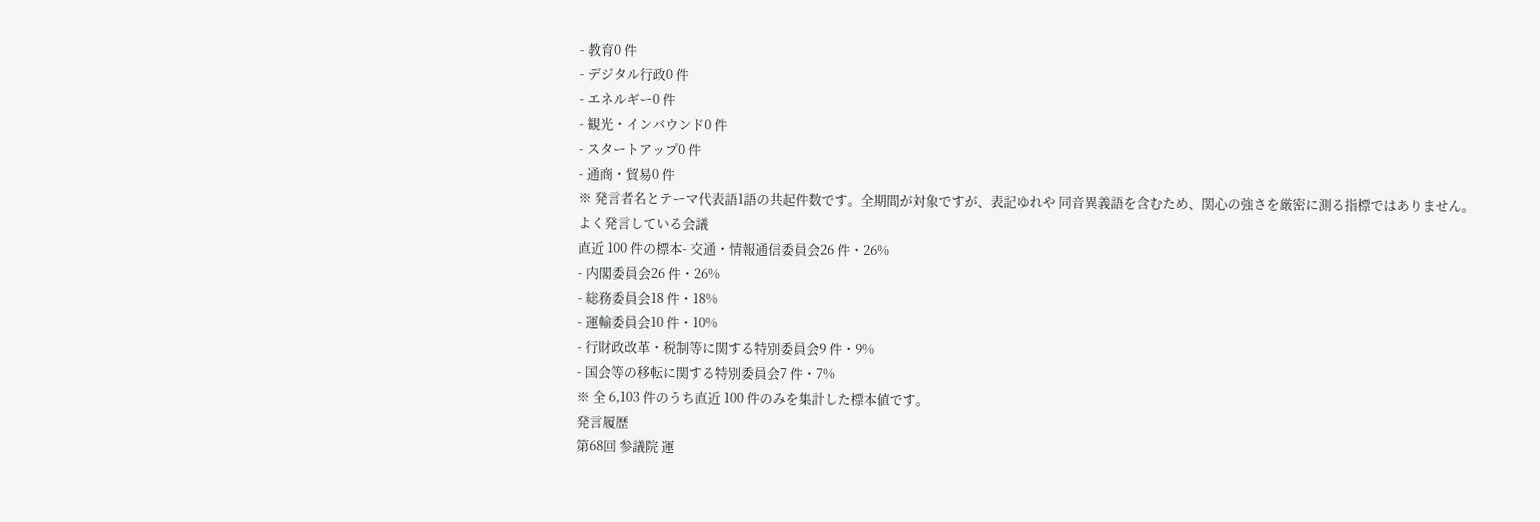- 教育0 件
- デジタル行政0 件
- エネルギー0 件
- 観光・インバウンド0 件
- スタートアップ0 件
- 通商・貿易0 件
※ 発言者名とテーマ代表語1語の共起件数です。全期間が対象ですが、表記ゆれや 同音異義語を含むため、関心の強さを厳密に測る指標ではありません。
よく発言している会議
直近 100 件の標本- 交通・情報通信委員会26 件・26%
- 内閣委員会26 件・26%
- 総務委員会18 件・18%
- 運輸委員会10 件・10%
- 行財政改革・税制等に関する特別委員会9 件・9%
- 国会等の移転に関する特別委員会7 件・7%
※ 全 6,103 件のうち直近 100 件のみを集計した標本値です。
発言履歴
第68回 参議院 運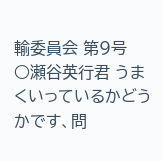輸委員会 第9号
○瀬谷英行君 うまくいっているかどうかです、問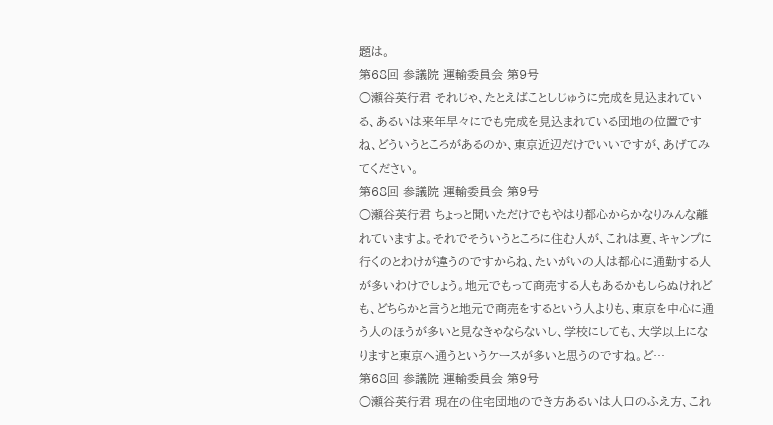題は。
第68回 参議院 運輸委員会 第9号
○瀬谷英行君 それじゃ、たとえばことしじゅうに完成を見込まれている、あるいは来年早々にでも完成を見込まれている団地の位置ですね、どういうところがあるのか、東京近辺だけでいいですが、あげてみてください。
第68回 参議院 運輸委員会 第9号
○瀬谷英行君 ちょっと聞いただけでもやはり都心からかなりみんな離れていますよ。それでそういうところに住む人が、これは夏、キャンプに行くのとわけが違うのですからね、たいがいの人は都心に通勤する人が多いわけでしょう。地元でもって商売する人もあるかもしらぬけれども、どちらかと言うと地元で商売をするという人よりも、東京を中心に通う人のほうが多いと見なきゃならないし、学校にしても、大学以上になりますと東京へ通うというケースが多いと思うのですね。ど…
第68回 参議院 運輸委員会 第9号
○瀬谷英行君 現在の住宅団地のでき方あるいは人口のふえ方、これ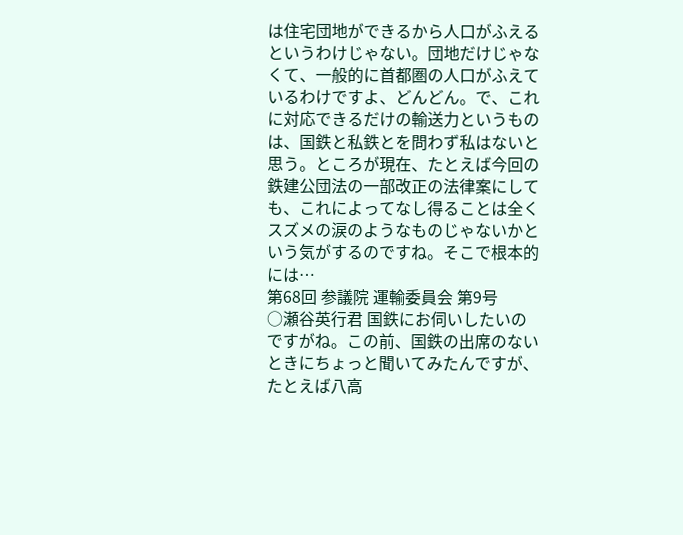は住宅団地ができるから人口がふえるというわけじゃない。団地だけじゃなくて、一般的に首都圏の人口がふえているわけですよ、どんどん。で、これに対応できるだけの輸送力というものは、国鉄と私鉄とを問わず私はないと思う。ところが現在、たとえば今回の鉄建公団法の一部改正の法律案にしても、これによってなし得ることは全くスズメの涙のようなものじゃないかという気がするのですね。そこで根本的には…
第68回 参議院 運輸委員会 第9号
○瀬谷英行君 国鉄にお伺いしたいのですがね。この前、国鉄の出席のないときにちょっと聞いてみたんですが、たとえば八高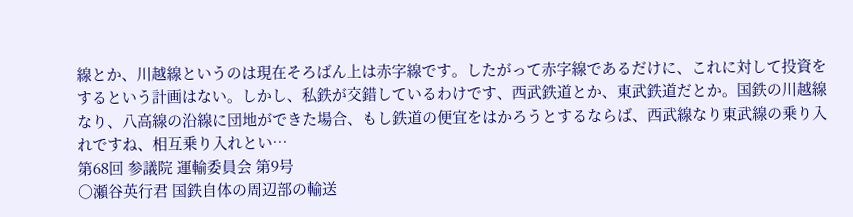線とか、川越線というのは現在そろばん上は赤字線です。したがって赤字線であるだけに、これに対して投資をするという計画はない。しかし、私鉄が交錯しているわけです、西武鉄道とか、東武鉄道だとか。国鉄の川越線なり、八高線の沿線に団地ができた場合、もし鉄道の便宜をはかろうとするならば、西武線なり東武線の乗り入れですね、相互乗り入れとい…
第68回 参議院 運輸委員会 第9号
○瀬谷英行君 国鉄自体の周辺部の輸送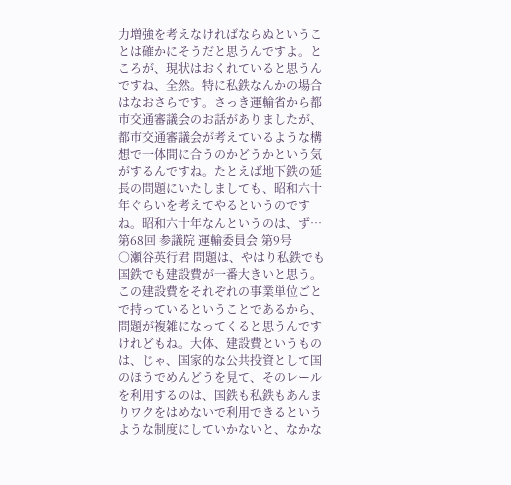力増強を考えなければならぬということは確かにそうだと思うんですよ。ところが、現状はおくれていると思うんですね、全然。特に私鉄なんかの場合はなおさらです。さっき運輸省から都市交通審議会のお話がありましたが、都市交通審議会が考えているような構想で一体間に合うのかどうかという気がするんですね。たとえば地下鉄の延長の問題にいたしましても、昭和六十年ぐらいを考えてやるというのですね。昭和六十年なんというのは、ず…
第68回 参議院 運輸委員会 第9号
○瀬谷英行君 問題は、やはり私鉄でも国鉄でも建設費が一番大きいと思う。この建設費をそれぞれの事業単位ごとで持っているということであるから、問題が複雑になってくると思うんですけれどもね。大体、建設費というものは、じゃ、国家的な公共投資として国のほうでめんどうを見て、そのレールを利用するのは、国鉄も私鉄もあんまりワクをはめないで利用できるというような制度にしていかないと、なかな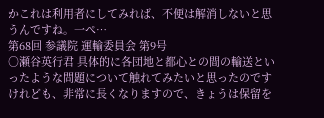かこれは利用者にしてみれば、不便は解消しないと思うんですね。一ぺ…
第68回 参議院 運輸委員会 第9号
○瀬谷英行君 具体的に各団地と都心との間の輸送といったような問題について触れてみたいと思ったのですけれども、非常に長くなりますので、きょうは保留を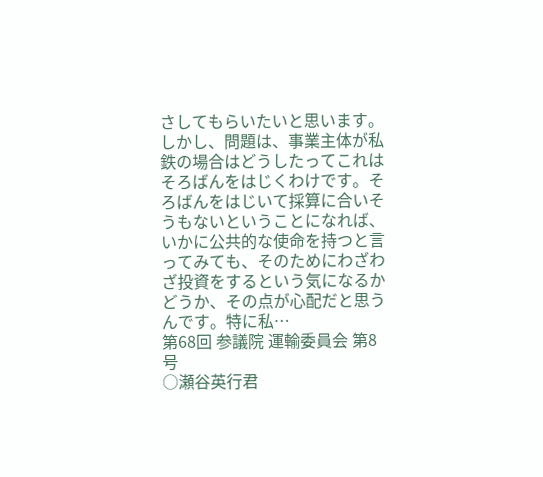さしてもらいたいと思います。しかし、問題は、事業主体が私鉄の場合はどうしたってこれはそろばんをはじくわけです。そろばんをはじいて採算に合いそうもないということになれば、いかに公共的な使命を持つと言ってみても、そのためにわざわざ投資をするという気になるかどうか、その点が心配だと思うんです。特に私…
第68回 参議院 運輸委員会 第8号
○瀬谷英行君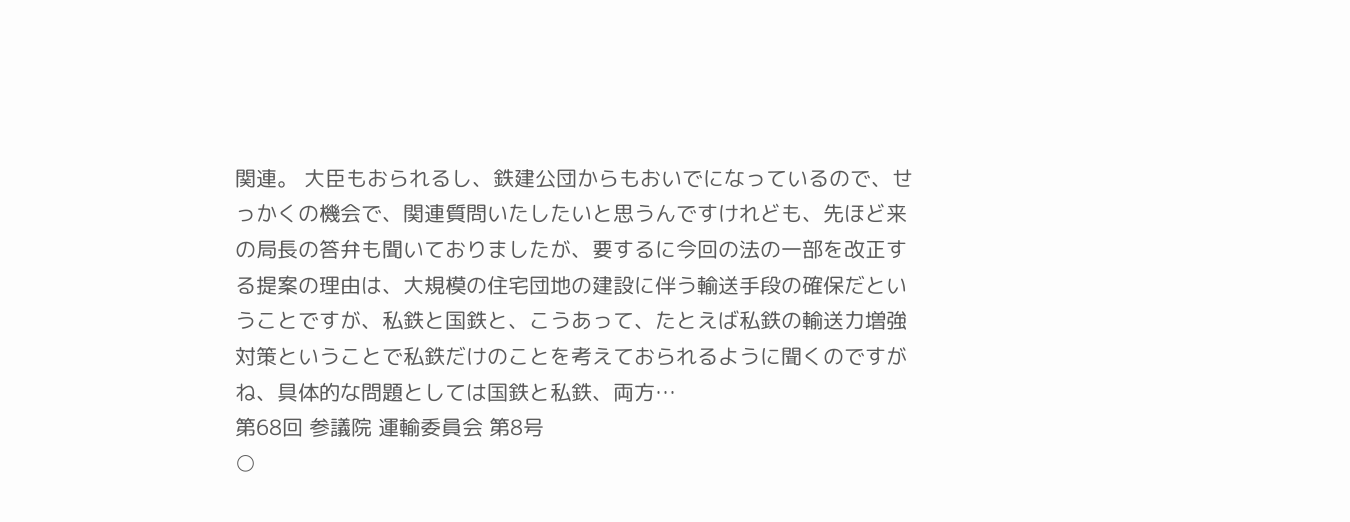関連。 大臣もおられるし、鉄建公団からもおいでになっているので、せっかくの機会で、関連質問いたしたいと思うんですけれども、先ほど来の局長の答弁も聞いておりましたが、要するに今回の法の一部を改正する提案の理由は、大規模の住宅団地の建設に伴う輸送手段の確保だということですが、私鉄と国鉄と、こうあって、たとえば私鉄の輸送力増強対策ということで私鉄だけのことを考えておられるように聞くのですがね、具体的な問題としては国鉄と私鉄、両方…
第68回 参議院 運輸委員会 第8号
○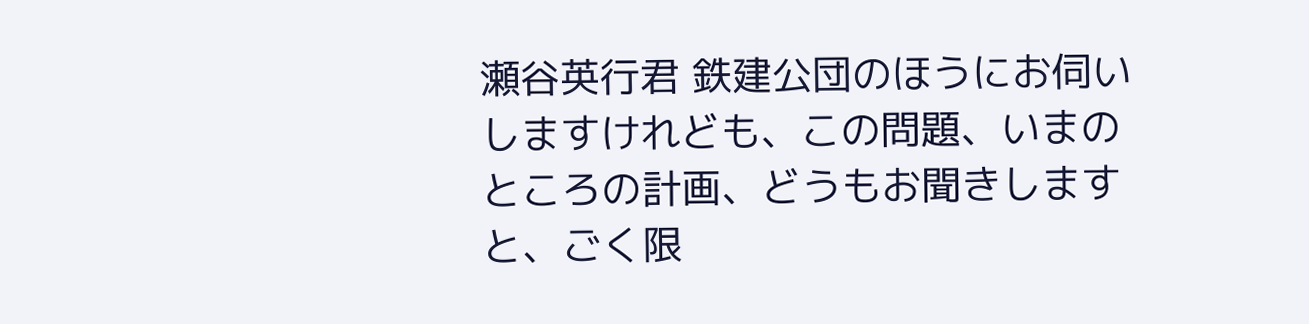瀬谷英行君 鉄建公団のほうにお伺いしますけれども、この問題、いまのところの計画、どうもお聞きしますと、ごく限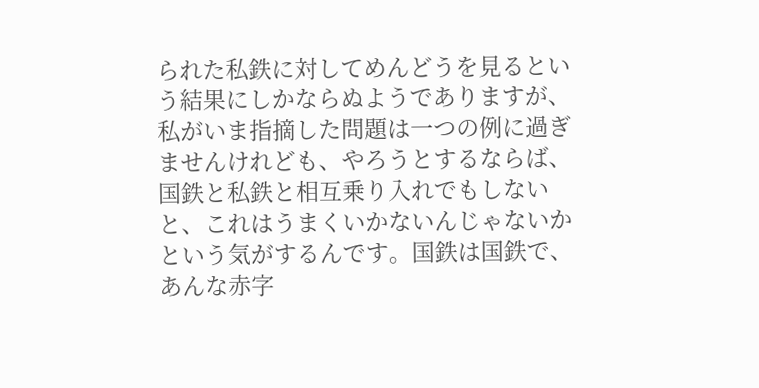られた私鉄に対してめんどうを見るという結果にしかならぬようでありますが、私がいま指摘した問題は一つの例に過ぎませんけれども、やろうとするならば、国鉄と私鉄と相互乗り入れでもしないと、これはうまくいかないんじゃないかという気がするんです。国鉄は国鉄で、あんな赤字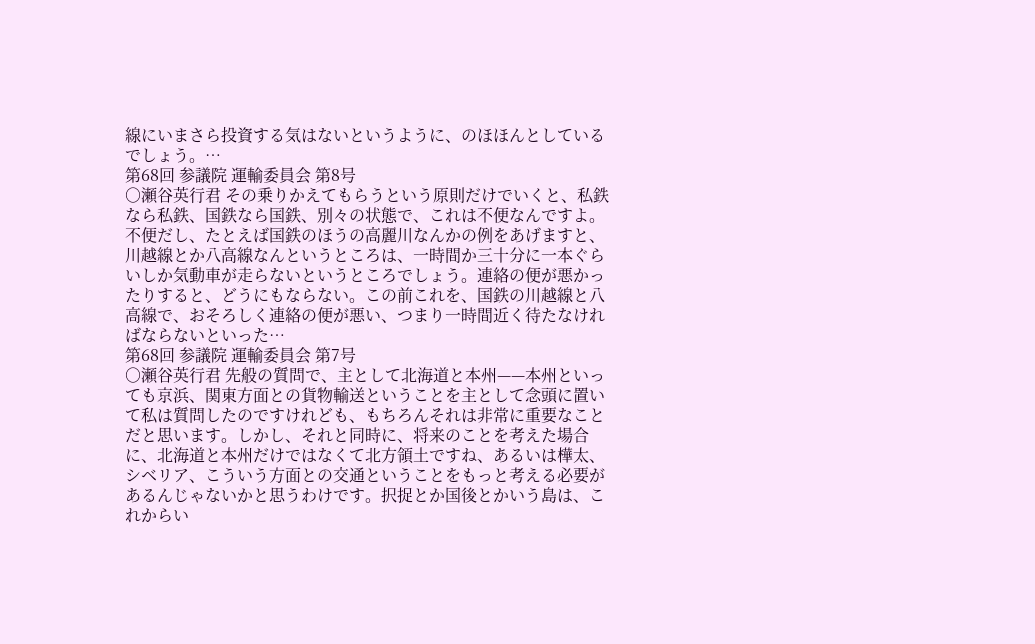線にいまさら投資する気はないというように、のほほんとしているでしょう。…
第68回 参議院 運輸委員会 第8号
○瀬谷英行君 その乗りかえてもらうという原則だけでいくと、私鉄なら私鉄、国鉄なら国鉄、別々の状態で、これは不便なんですよ。不便だし、たとえば国鉄のほうの高麗川なんかの例をあげますと、川越線とか八高線なんというところは、一時間か三十分に一本ぐらいしか気動車が走らないというところでしょう。連絡の便が悪かったりすると、どうにもならない。この前これを、国鉄の川越線と八高線で、おそろしく連絡の便が悪い、つまり一時間近く待たなければならないといった…
第68回 参議院 運輸委員会 第7号
○瀬谷英行君 先般の質問で、主として北海道と本州——本州といっても京浜、関東方面との貨物輸送ということを主として念頭に置いて私は質問したのですけれども、もちろんそれは非常に重要なことだと思います。しかし、それと同時に、将来のことを考えた場合に、北海道と本州だけではなくて北方領土ですね、あるいは樺太、シベリア、こういう方面との交通ということをもっと考える必要があるんじゃないかと思うわけです。択捉とか国後とかいう島は、これからい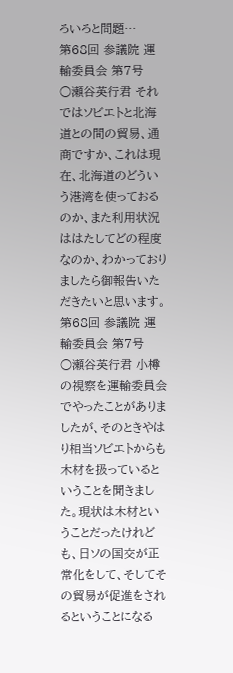ろいろと問題…
第68回 参議院 運輸委員会 第7号
○瀬谷英行君 それではソビエトと北海道との間の貿易、通商ですか、これは現在、北海道のどういう港湾を使っておるのか、また利用状況ははたしてどの程度なのか、わかっておりましたら御報告いただきたいと思います。
第68回 参議院 運輸委員会 第7号
○瀬谷英行君 小樽の視察を運輸委員会でやったことがありましたが、そのときやはり相当ソビエトからも木材を扱っているということを聞きました。現状は木材ということだったけれども、日ソの国交が正常化をして、そしてその貿易が促進をされるということになる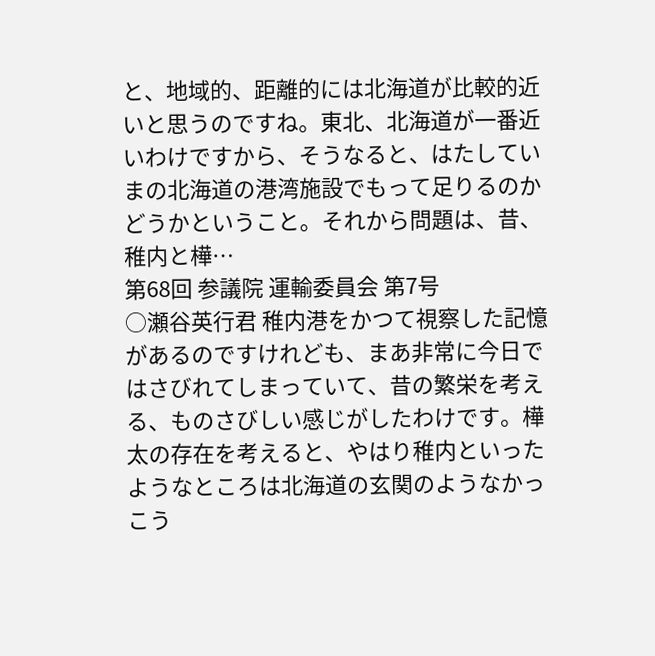と、地域的、距離的には北海道が比較的近いと思うのですね。東北、北海道が一番近いわけですから、そうなると、はたしていまの北海道の港湾施設でもって足りるのかどうかということ。それから問題は、昔、稚内と樺…
第68回 参議院 運輸委員会 第7号
○瀬谷英行君 稚内港をかつて視察した記憶があるのですけれども、まあ非常に今日ではさびれてしまっていて、昔の繁栄を考える、ものさびしい感じがしたわけです。樺太の存在を考えると、やはり稚内といったようなところは北海道の玄関のようなかっこう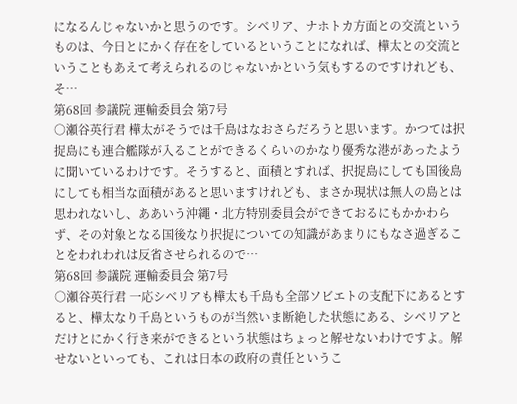になるんじゃないかと思うのです。シベリア、ナホトカ方面との交流というものは、今日とにかく存在をしているということになれば、樺太との交流ということもあえて考えられるのじゃないかという気もするのですけれども、そ…
第68回 参議院 運輸委員会 第7号
○瀬谷英行君 樺太がそうでは千島はなおさらだろうと思います。かつては択捉島にも連合艦隊が入ることができるくらいのかなり優秀な港があったように聞いているわけです。そうすると、面積とすれば、択捉島にしても国後島にしても相当な面積があると思いますけれども、まさか現状は無人の島とは思われないし、ああいう沖繩・北方特別委員会ができておるにもかかわらず、その対象となる国後なり択捉についての知識があまりにもなさ過ぎることをわれわれは反省させられるので…
第68回 参議院 運輸委員会 第7号
○瀬谷英行君 一応シベリアも樺太も千島も全部ソビエトの支配下にあるとすると、樺太なり千島というものが当然いま断絶した状態にある、シベリアとだけとにかく行き来ができるという状態はちょっと解せないわけですよ。解せないといっても、これは日本の政府の責任というこ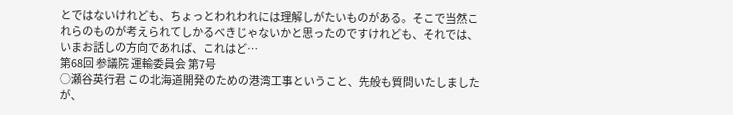とではないけれども、ちょっとわれわれには理解しがたいものがある。そこで当然これらのものが考えられてしかるべきじゃないかと思ったのですけれども、それでは、いまお話しの方向であれば、これはど…
第68回 参議院 運輸委員会 第7号
○瀬谷英行君 この北海道開発のための港湾工事ということ、先般も質問いたしましたが、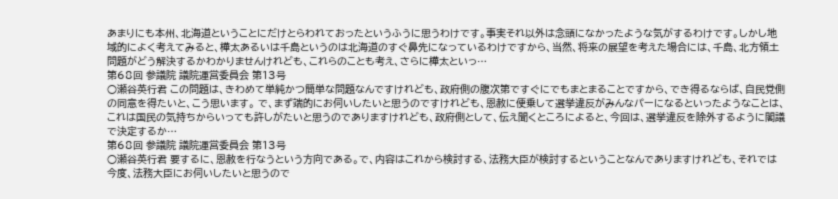あまりにも本州、北海道ということにだけとらわれておったというふうに思うわけです。事実それ以外は念頭になかったような気がするわけです。しかし地域的によく考えてみると、樺太あるいは千島というのは北海道のすぐ鼻先になっているわけですから、当然、将来の展望を考えた場合には、千島、北方領土問題がどう解決するかわかりませんけれども、これらのことも考え、さらに樺太といっ…
第68回 参議院 議院運営委員会 第13号
○瀬谷英行君 この問題は、きわめて単純かつ簡単な問題なんですけれども、政府側の腹次第ですぐにでもまとまることですから、でき得るならば、自民党側の同意を得たいと、こう思います。 で、まず端的にお伺いしたいと思うのですけれども、恩赦に便乗して選挙違反がみんなパーになるといったようなことは、これは国民の気持ちからいっても許しがたいと思うのでありますけれども、政府側として、伝え聞くところによると、今回は、選挙違反を除外するように閣議で決定するか…
第68回 参議院 議院運営委員会 第13号
○瀬谷英行君 要するに、恩赦を行なうという方向である。で、内容はこれから検討する、法務大臣が検討するということなんでありますけれども、それでは今度、法務大臣にお伺いしたいと思うので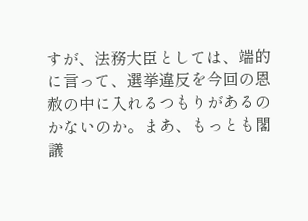すが、法務大臣としては、端的に言って、選挙違反を今回の恩赦の中に入れるつもりがあるのかないのか。まあ、もっとも閣議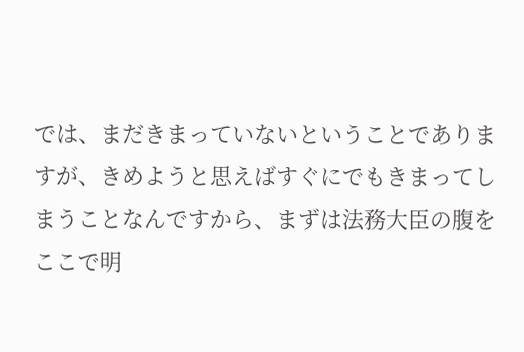では、まだきまっていないということでありますが、きめようと思えばすぐにでもきまってしまうことなんですから、まずは法務大臣の腹をここで明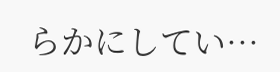らかにしてい…